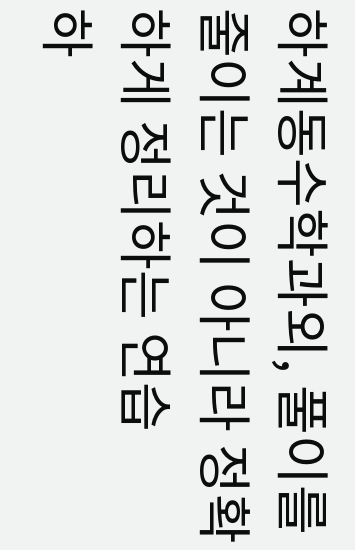하계동수학과외, 풀이를 줄이는 것이 아니라 정확하게 정리하는 연습
하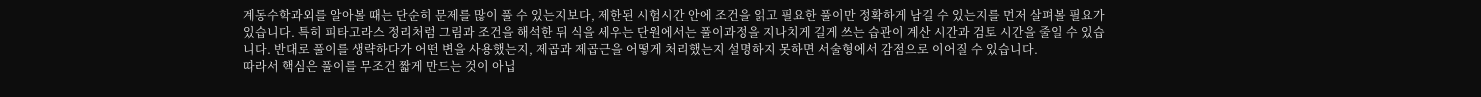계동수학과외를 알아볼 때는 단순히 문제를 많이 풀 수 있는지보다, 제한된 시험시간 안에 조건을 읽고 필요한 풀이만 정확하게 남길 수 있는지를 먼저 살펴볼 필요가 있습니다. 특히 피타고라스 정리처럼 그림과 조건을 해석한 뒤 식을 세우는 단원에서는 풀이과정을 지나치게 길게 쓰는 습관이 계산 시간과 검토 시간을 줄일 수 있습니다. 반대로 풀이를 생략하다가 어떤 변을 사용했는지, 제곱과 제곱근을 어떻게 처리했는지 설명하지 못하면 서술형에서 감점으로 이어질 수 있습니다.
따라서 핵심은 풀이를 무조건 짧게 만드는 것이 아닙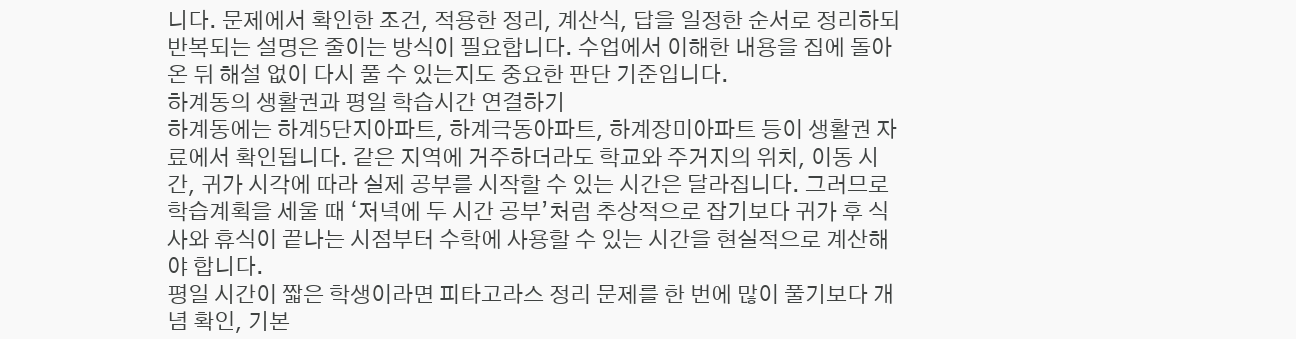니다. 문제에서 확인한 조건, 적용한 정리, 계산식, 답을 일정한 순서로 정리하되 반복되는 설명은 줄이는 방식이 필요합니다. 수업에서 이해한 내용을 집에 돌아온 뒤 해설 없이 다시 풀 수 있는지도 중요한 판단 기준입니다.
하계동의 생활권과 평일 학습시간 연결하기
하계동에는 하계5단지아파트, 하계극동아파트, 하계장미아파트 등이 생활권 자료에서 확인됩니다. 같은 지역에 거주하더라도 학교와 주거지의 위치, 이동 시간, 귀가 시각에 따라 실제 공부를 시작할 수 있는 시간은 달라집니다. 그러므로 학습계획을 세울 때 ‘저녁에 두 시간 공부’처럼 추상적으로 잡기보다 귀가 후 식사와 휴식이 끝나는 시점부터 수학에 사용할 수 있는 시간을 현실적으로 계산해야 합니다.
평일 시간이 짧은 학생이라면 피타고라스 정리 문제를 한 번에 많이 풀기보다 개념 확인, 기본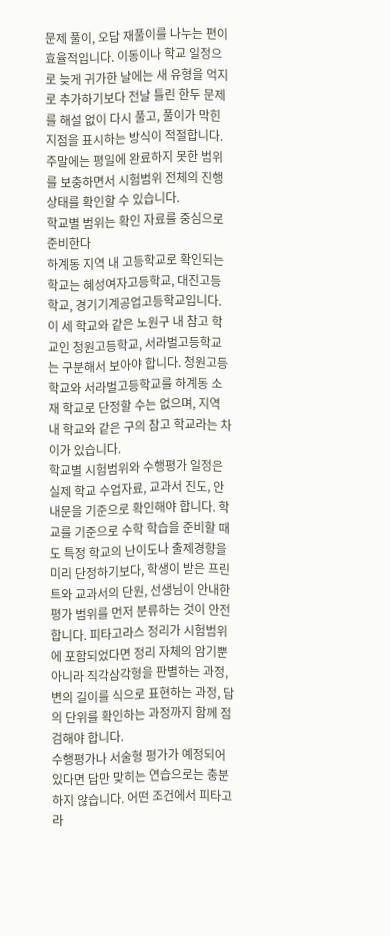문제 풀이, 오답 재풀이를 나누는 편이 효율적입니다. 이동이나 학교 일정으로 늦게 귀가한 날에는 새 유형을 억지로 추가하기보다 전날 틀린 한두 문제를 해설 없이 다시 풀고, 풀이가 막힌 지점을 표시하는 방식이 적절합니다. 주말에는 평일에 완료하지 못한 범위를 보충하면서 시험범위 전체의 진행 상태를 확인할 수 있습니다.
학교별 범위는 확인 자료를 중심으로 준비한다
하계동 지역 내 고등학교로 확인되는 학교는 혜성여자고등학교, 대진고등학교, 경기기계공업고등학교입니다. 이 세 학교와 같은 노원구 내 참고 학교인 청원고등학교, 서라벌고등학교는 구분해서 보아야 합니다. 청원고등학교와 서라벌고등학교를 하계동 소재 학교로 단정할 수는 없으며, 지역 내 학교와 같은 구의 참고 학교라는 차이가 있습니다.
학교별 시험범위와 수행평가 일정은 실제 학교 수업자료, 교과서 진도, 안내문을 기준으로 확인해야 합니다. 학교를 기준으로 수학 학습을 준비할 때도 특정 학교의 난이도나 출제경향을 미리 단정하기보다, 학생이 받은 프린트와 교과서의 단원, 선생님이 안내한 평가 범위를 먼저 분류하는 것이 안전합니다. 피타고라스 정리가 시험범위에 포함되었다면 정리 자체의 암기뿐 아니라 직각삼각형을 판별하는 과정, 변의 길이를 식으로 표현하는 과정, 답의 단위를 확인하는 과정까지 함께 점검해야 합니다.
수행평가나 서술형 평가가 예정되어 있다면 답만 맞히는 연습으로는 충분하지 않습니다. 어떤 조건에서 피타고라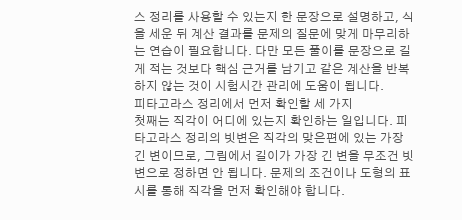스 정리를 사용할 수 있는지 한 문장으로 설명하고, 식을 세운 뒤 계산 결과를 문제의 질문에 맞게 마무리하는 연습이 필요합니다. 다만 모든 풀이를 문장으로 길게 적는 것보다 핵심 근거를 남기고 같은 계산을 반복하지 않는 것이 시험시간 관리에 도움이 됩니다.
피타고라스 정리에서 먼저 확인할 세 가지
첫째는 직각이 어디에 있는지 확인하는 일입니다. 피타고라스 정리의 빗변은 직각의 맞은편에 있는 가장 긴 변이므로, 그림에서 길이가 가장 긴 변을 무조건 빗변으로 정하면 안 됩니다. 문제의 조건이나 도형의 표시를 통해 직각을 먼저 확인해야 합니다.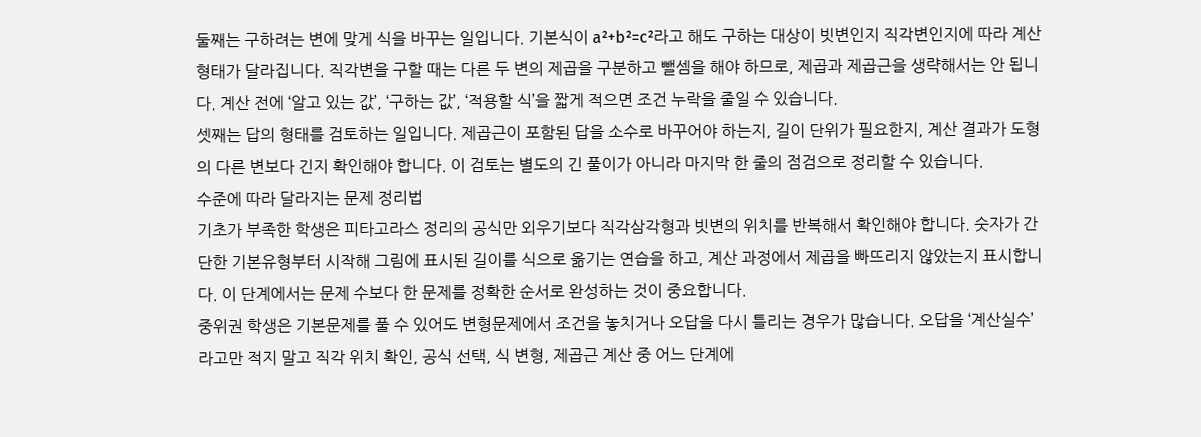둘째는 구하려는 변에 맞게 식을 바꾸는 일입니다. 기본식이 a²+b²=c²라고 해도 구하는 대상이 빗변인지 직각변인지에 따라 계산 형태가 달라집니다. 직각변을 구할 때는 다른 두 변의 제곱을 구분하고 뺄셈을 해야 하므로, 제곱과 제곱근을 생략해서는 안 됩니다. 계산 전에 ‘알고 있는 값’, ‘구하는 값’, ‘적용할 식’을 짧게 적으면 조건 누락을 줄일 수 있습니다.
셋째는 답의 형태를 검토하는 일입니다. 제곱근이 포함된 답을 소수로 바꾸어야 하는지, 길이 단위가 필요한지, 계산 결과가 도형의 다른 변보다 긴지 확인해야 합니다. 이 검토는 별도의 긴 풀이가 아니라 마지막 한 줄의 점검으로 정리할 수 있습니다.
수준에 따라 달라지는 문제 정리법
기초가 부족한 학생은 피타고라스 정리의 공식만 외우기보다 직각삼각형과 빗변의 위치를 반복해서 확인해야 합니다. 숫자가 간단한 기본유형부터 시작해 그림에 표시된 길이를 식으로 옮기는 연습을 하고, 계산 과정에서 제곱을 빠뜨리지 않았는지 표시합니다. 이 단계에서는 문제 수보다 한 문제를 정확한 순서로 완성하는 것이 중요합니다.
중위권 학생은 기본문제를 풀 수 있어도 변형문제에서 조건을 놓치거나 오답을 다시 틀리는 경우가 많습니다. 오답을 ‘계산실수’라고만 적지 말고 직각 위치 확인, 공식 선택, 식 변형, 제곱근 계산 중 어느 단계에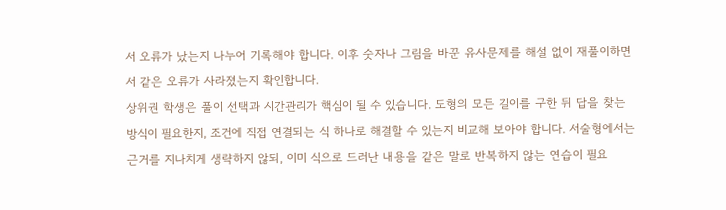서 오류가 났는지 나누어 기록해야 합니다. 이후 숫자나 그림을 바꾼 유사문제를 해설 없이 재풀이하면서 같은 오류가 사라졌는지 확인합니다.
상위권 학생은 풀이 선택과 시간관리가 핵심이 될 수 있습니다. 도형의 모든 길이를 구한 뒤 답을 찾는 방식이 필요한지, 조건에 직접 연결되는 식 하나로 해결할 수 있는지 비교해 보아야 합니다. 서술형에서는 근거를 지나치게 생략하지 않되, 이미 식으로 드러난 내용을 같은 말로 반복하지 않는 연습이 필요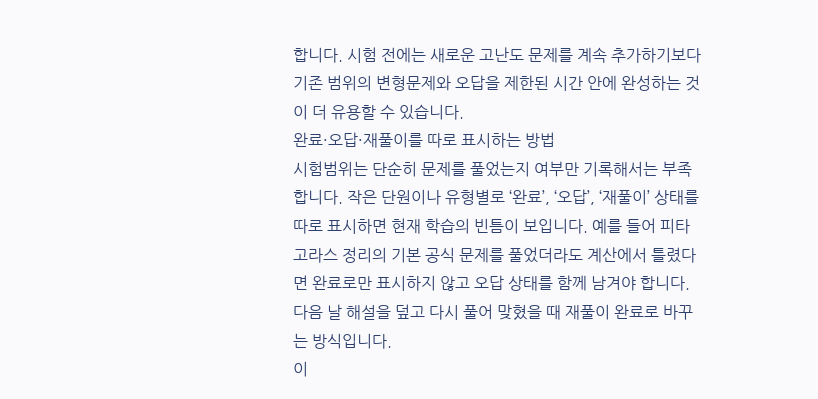합니다. 시험 전에는 새로운 고난도 문제를 계속 추가하기보다 기존 범위의 변형문제와 오답을 제한된 시간 안에 완성하는 것이 더 유용할 수 있습니다.
완료·오답·재풀이를 따로 표시하는 방법
시험범위는 단순히 문제를 풀었는지 여부만 기록해서는 부족합니다. 작은 단원이나 유형별로 ‘완료’, ‘오답’, ‘재풀이’ 상태를 따로 표시하면 현재 학습의 빈틈이 보입니다. 예를 들어 피타고라스 정리의 기본 공식 문제를 풀었더라도 계산에서 틀렸다면 완료로만 표시하지 않고 오답 상태를 함께 남겨야 합니다. 다음 날 해설을 덮고 다시 풀어 맞혔을 때 재풀이 완료로 바꾸는 방식입니다.
이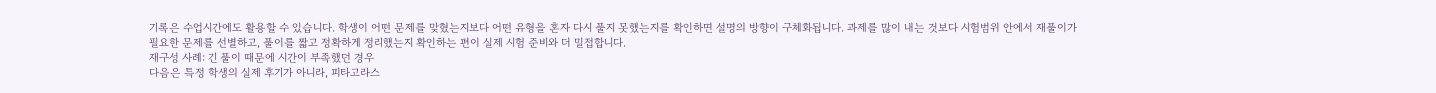기록은 수업시간에도 활용할 수 있습니다. 학생이 어떤 문제를 맞혔는지보다 어떤 유형을 혼자 다시 풀지 못했는지를 확인하면 설명의 방향이 구체화됩니다. 과제를 많이 내는 것보다 시험범위 안에서 재풀이가 필요한 문제를 선별하고, 풀이를 짧고 정확하게 정리했는지 확인하는 편이 실제 시험 준비와 더 밀접합니다.
재구성 사례: 긴 풀이 때문에 시간이 부족했던 경우
다음은 특정 학생의 실제 후기가 아니라, 피타고라스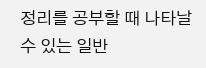정리를 공부할 때 나타날 수 있는 일반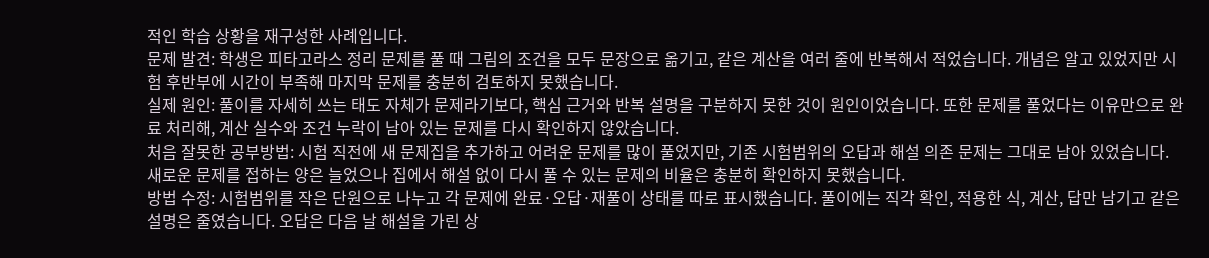적인 학습 상황을 재구성한 사례입니다.
문제 발견: 학생은 피타고라스 정리 문제를 풀 때 그림의 조건을 모두 문장으로 옮기고, 같은 계산을 여러 줄에 반복해서 적었습니다. 개념은 알고 있었지만 시험 후반부에 시간이 부족해 마지막 문제를 충분히 검토하지 못했습니다.
실제 원인: 풀이를 자세히 쓰는 태도 자체가 문제라기보다, 핵심 근거와 반복 설명을 구분하지 못한 것이 원인이었습니다. 또한 문제를 풀었다는 이유만으로 완료 처리해, 계산 실수와 조건 누락이 남아 있는 문제를 다시 확인하지 않았습니다.
처음 잘못한 공부방법: 시험 직전에 새 문제집을 추가하고 어려운 문제를 많이 풀었지만, 기존 시험범위의 오답과 해설 의존 문제는 그대로 남아 있었습니다. 새로운 문제를 접하는 양은 늘었으나 집에서 해설 없이 다시 풀 수 있는 문제의 비율은 충분히 확인하지 못했습니다.
방법 수정: 시험범위를 작은 단원으로 나누고 각 문제에 완료·오답·재풀이 상태를 따로 표시했습니다. 풀이에는 직각 확인, 적용한 식, 계산, 답만 남기고 같은 설명은 줄였습니다. 오답은 다음 날 해설을 가린 상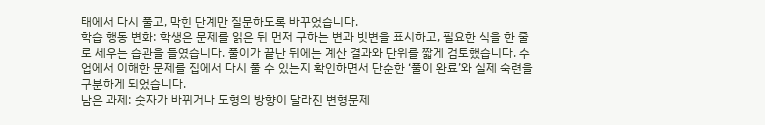태에서 다시 풀고, 막힌 단계만 질문하도록 바꾸었습니다.
학습 행동 변화: 학생은 문제를 읽은 뒤 먼저 구하는 변과 빗변을 표시하고, 필요한 식을 한 줄로 세우는 습관을 들였습니다. 풀이가 끝난 뒤에는 계산 결과와 단위를 짧게 검토했습니다. 수업에서 이해한 문제를 집에서 다시 풀 수 있는지 확인하면서 단순한 ‘풀이 완료’와 실제 숙련을 구분하게 되었습니다.
남은 과제: 숫자가 바뀌거나 도형의 방향이 달라진 변형문제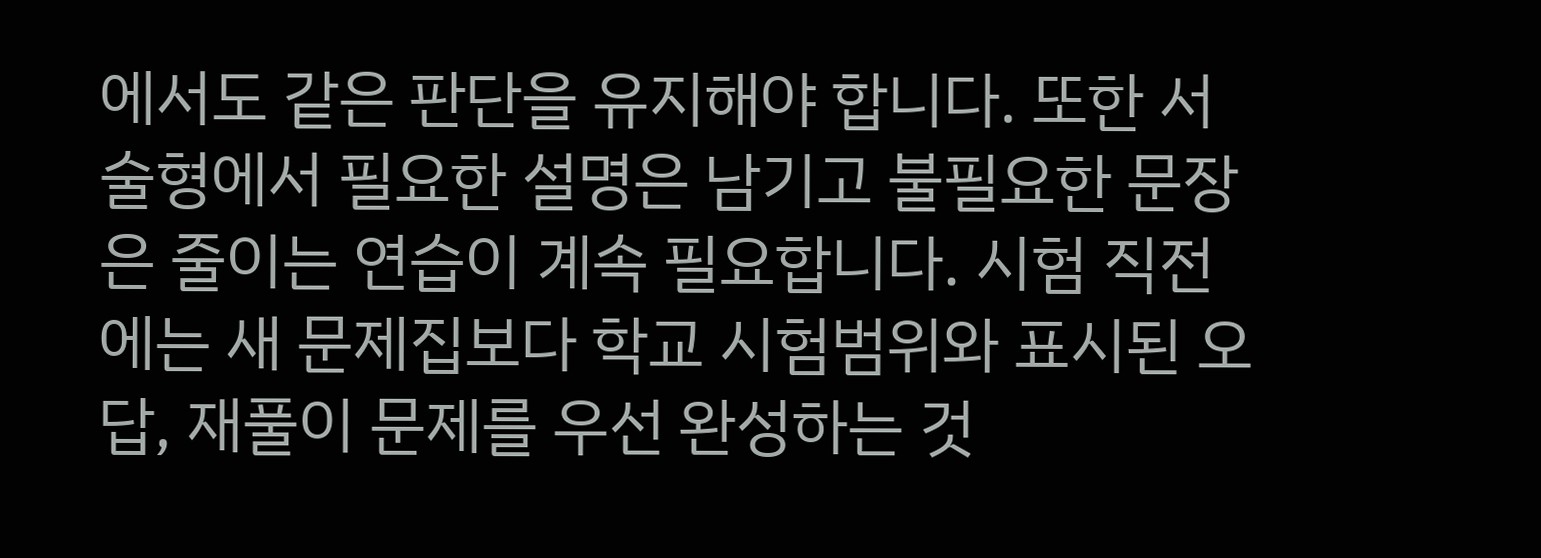에서도 같은 판단을 유지해야 합니다. 또한 서술형에서 필요한 설명은 남기고 불필요한 문장은 줄이는 연습이 계속 필요합니다. 시험 직전에는 새 문제집보다 학교 시험범위와 표시된 오답, 재풀이 문제를 우선 완성하는 것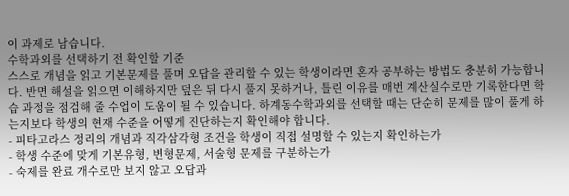이 과제로 남습니다.
수학과외를 선택하기 전 확인할 기준
스스로 개념을 읽고 기본문제를 풀며 오답을 관리할 수 있는 학생이라면 혼자 공부하는 방법도 충분히 가능합니다. 반면 해설을 읽으면 이해하지만 덮은 뒤 다시 풀지 못하거나, 틀린 이유를 매번 계산실수로만 기록한다면 학습 과정을 점검해 줄 수업이 도움이 될 수 있습니다. 하계동수학과외를 선택할 때는 단순히 문제를 많이 풀게 하는지보다 학생의 현재 수준을 어떻게 진단하는지 확인해야 합니다.
- 피타고라스 정리의 개념과 직각삼각형 조건을 학생이 직접 설명할 수 있는지 확인하는가
- 학생 수준에 맞게 기본유형, 변형문제, 서술형 문제를 구분하는가
- 숙제를 완료 개수로만 보지 않고 오답과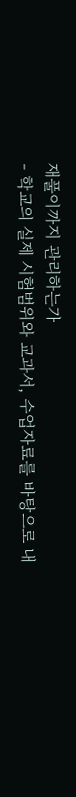재풀이까지 관리하는가
- 학교의 실제 시험범위와 교과서, 수업자료를 바탕으로 내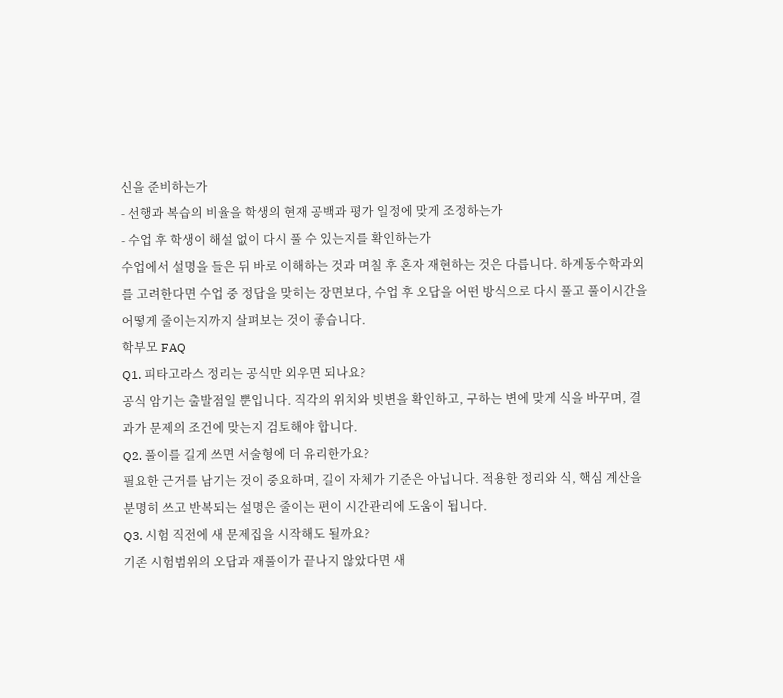신을 준비하는가
- 선행과 복습의 비율을 학생의 현재 공백과 평가 일정에 맞게 조정하는가
- 수업 후 학생이 해설 없이 다시 풀 수 있는지를 확인하는가
수업에서 설명을 들은 뒤 바로 이해하는 것과 며칠 후 혼자 재현하는 것은 다릅니다. 하계동수학과외를 고려한다면 수업 중 정답을 맞히는 장면보다, 수업 후 오답을 어떤 방식으로 다시 풀고 풀이시간을 어떻게 줄이는지까지 살펴보는 것이 좋습니다.
학부모 FAQ
Q1. 피타고라스 정리는 공식만 외우면 되나요?
공식 암기는 출발점일 뿐입니다. 직각의 위치와 빗변을 확인하고, 구하는 변에 맞게 식을 바꾸며, 결과가 문제의 조건에 맞는지 검토해야 합니다.
Q2. 풀이를 길게 쓰면 서술형에 더 유리한가요?
필요한 근거를 남기는 것이 중요하며, 길이 자체가 기준은 아닙니다. 적용한 정리와 식, 핵심 계산을 분명히 쓰고 반복되는 설명은 줄이는 편이 시간관리에 도움이 됩니다.
Q3. 시험 직전에 새 문제집을 시작해도 될까요?
기존 시험범위의 오답과 재풀이가 끝나지 않았다면 새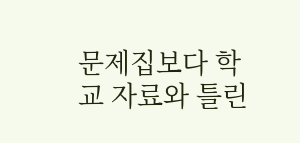문제집보다 학교 자료와 틀린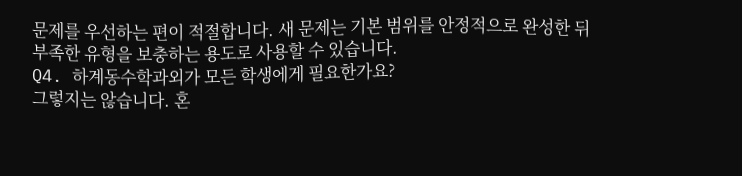문제를 우선하는 편이 적절합니다. 새 문제는 기본 범위를 안정적으로 완성한 뒤 부족한 유형을 보충하는 용도로 사용할 수 있습니다.
Q4. 하계동수학과외가 모든 학생에게 필요한가요?
그렇지는 않습니다. 혼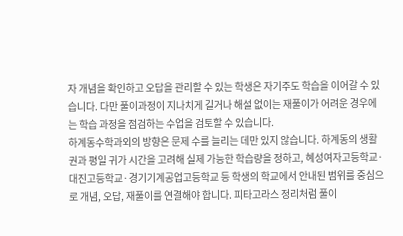자 개념을 확인하고 오답을 관리할 수 있는 학생은 자기주도 학습을 이어갈 수 있습니다. 다만 풀이과정이 지나치게 길거나 해설 없이는 재풀이가 어려운 경우에는 학습 과정을 점검하는 수업을 검토할 수 있습니다.
하계동수학과외의 방향은 문제 수를 늘리는 데만 있지 않습니다. 하계동의 생활권과 평일 귀가 시간을 고려해 실제 가능한 학습량을 정하고, 혜성여자고등학교·대진고등학교·경기기계공업고등학교 등 학생의 학교에서 안내된 범위를 중심으로 개념, 오답, 재풀이를 연결해야 합니다. 피타고라스 정리처럼 풀이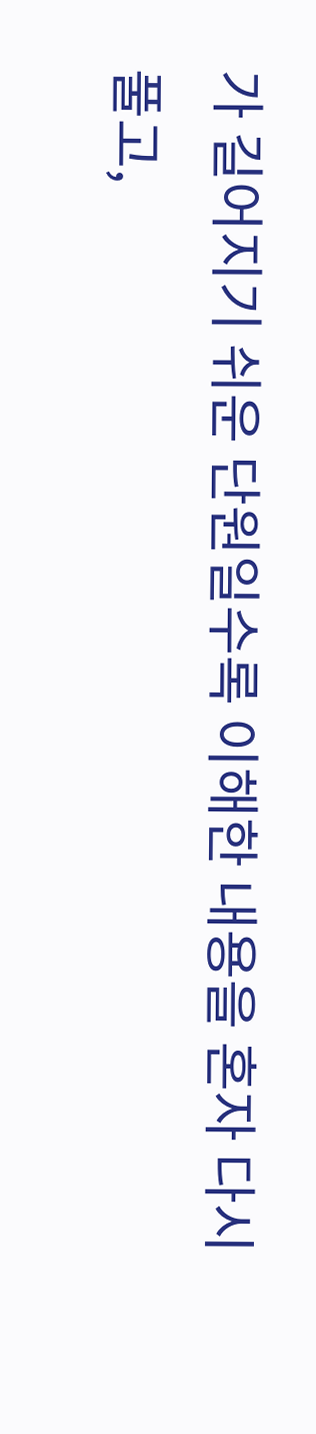가 길어지기 쉬운 단원일수록 이해한 내용을 혼자 다시 풀고,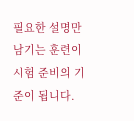필요한 설명만 남기는 훈련이 시험 준비의 기준이 됩니다.